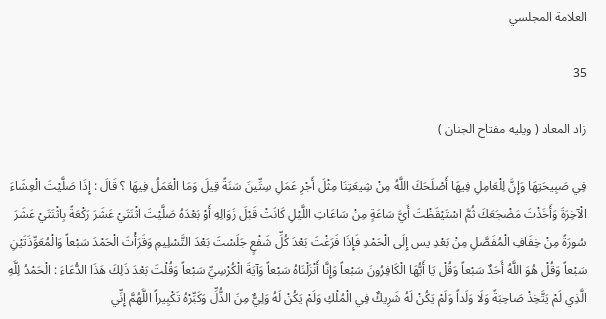العلامة المجلسي

35

زاد المعاد ( ويليه مفتاح الجنان )

فِي صَبِيحَتِهَا وَإِنَّ لِلْعَامِلِ فِيهَا أَصْلَحَكَ اللَّهُ مِنْ شِيعَتِنَا مِثْلَ أَجْرِ عَمَلِ سِتِّينَ سَنَةً قِيلَ وَمَا الْعَمَلُ فِيهَا ؟ قَالَ : إِذَا صَلَّيْتَ الْعِشَاءَ الْآخِرَةَ وَأَخَذْتَ مَضْجَعَكَ ثُمَّ اسْتَيْقَظْتَ أَيَّ سَاعَةٍ مِنْ سَاعَاتِ اللَّيْلِ كَانَتْ قَبْلَ زَوَالِهِ أَوْ بَعْدَهُ صَلَّيْتَ اثْنَتَيْ عَشَرَ رَكْعَةً بِاثْنَتَيْ عَشَرَ سُورَةً مِنْ خِفَافِ الْمُفَصَّلِ مِنْ بَعْدِ يس إِلَى الْحَمْدِ فَإِذَا فَرَغْتَ بَعْدَ كُلِّ شَفْعٍ جَلَسْتَ بَعْدَ التَّسْلِيمِ وَقَرَأْتَ الْحَمْدَ سَبْعاً وَالْمُعَوِّذَتَيْنِ سَبْعاً وَقُلْ هُوَ اللَّهُ أَحَدٌ سَبْعاً وَقُلْ يَا أَيُّهَا الْكَافِرُونَ سَبْعاً وَإِنَّا أَنْزَلْنَاهُ سَبْعاً وَآيَةَ الْكُرْسِيِّ سَبْعاً وَقُلْتَ بَعْدَ ذَلِكَ هَذَا الدُّعَاءَ : الْحَمْدُ لِلَّهِ الَّذِي لَمْ يَتَّخِذْ صَاحِبَةً وَلَا وَلَداً وَلَمْ يَكُنْ لَهُ شَرِيكٌ فِي الْمُلْكِ وَلَمْ يَكُنْ لَهُ وَلِيٌّ مِنَ الذُّلِّ وَكَبِّرْهُ تَكْبِيراً اللَّهُمَّ إِنِّي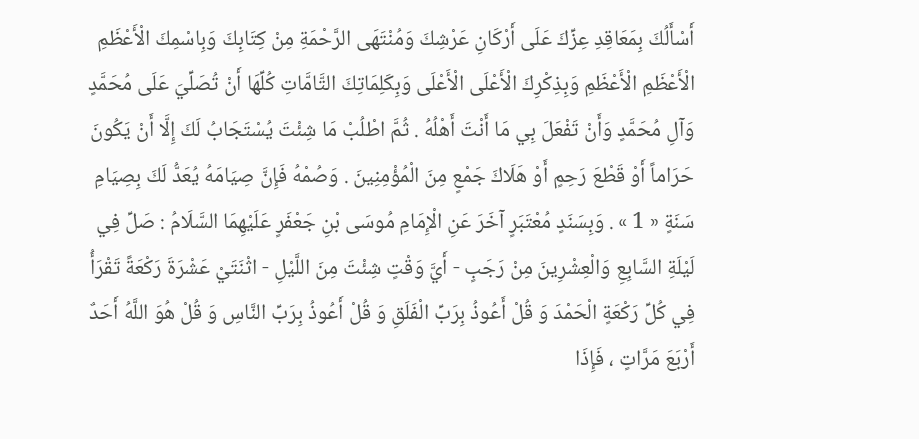أَسْأَلُكَ بِمَعَاقِدِ عِزِّكَ عَلَى أَرْكَانِ عَرْشِكَ وَمُنْتَهَى الرَّحْمَةِ مِنْ كِتَابِكَ وَبِاسْمِكَ الْأَعْظَمِ الْأَعْظَمِ الْأَعْظَمِ وَبِذِكْرِكَ الْأَعْلَى الْأَعْلَى وَبِكَلِمَاتِكَ التَّامَّاتِ كُلِّهَا أَنْ تُصَلِّيَ عَلَى مُحَمَّدٍ وَآلِ مُحَمَّدٍ وَأَنْ تَفْعَلَ بِي مَا أَنْتَ أَهْلُهُ . ثُمَّ اطْلُبْ مَا شِئْتَ يُسْتَجَابُ لَكَ إِلَّا أَنْ يَكُونَ حَرَاماً أَوْ قَطْعَ رَحِمٍ أَوْ هَلَاكَ جَمْعٍ مِنَ الْمُؤْمِنِينَ . وَصُمْهُ فَإِنَّ صِيَامَهُ يُعَدُّ لَكَ بِصِيَامِ سَنَةٍ « 1 » . وَبِسَنَدٍ مُعْتَبَرٍ آخَرَ عَنِ الْإِمَامِ مُوسَى بْنِ جَعْفَرٍ عَلَيْهِمَا السَّلَامُ : صَلِّ فِي لَيْلَةِ السَّابِعِ وَالْعِشْرِينَ مِنْ رَجَبٍ - أَيَّ وَقْتٍ شِئْتَ مِنَ اللَّيْلِ - اثْنَتَيْ عَشْرَةَ رَكْعَةً تَقْرَأُ فِي كُلِّ رَكْعَةٍ الْحَمْدَ وَ قُلْ أَعُوذُ بِرَبِّ الْفَلَقِ وَ قُلْ أَعُوذُ بِرَبِّ النَّاسِ وَ قُلْ هُوَ اللَّهُ أَحَدٌ أَرْبَعَ مَرَّاتٍ ، فَإِذَا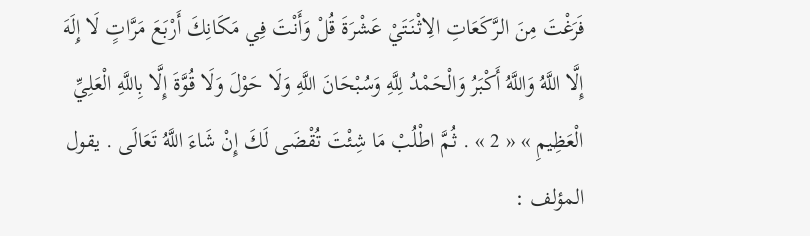فَرَغْتَ مِنَ الرَّكَعَاتِ الِاثْنَتَيْ عَشْرَةَ قُلْ وَأَنْتَ فِي مَكَانِكَ أَرْبَعَ مَرَّاتٍ لَا إِلَهَ إِلَّا اللَّهُ وَاللَّهُ أَكْبَرُ وَالْحَمْدُ لِلَّهِ وَسُبْحَانَ اللَّهِ وَلَا حَوْلَ وَلَا قُوَّةَ إِلَّا بِاللَّهِ الْعَلِيِّ الْعَظِيمِ » « 2 » . ثُمَّ اطْلُبْ مَا شِئْتَ تُقْضَى لَكَ إِنْ شَاءَ اللَّهُ تَعَالَى . يقول المؤلف :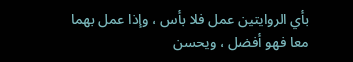بأي الروايتين عمل فلا بأس ، وإذا عمل بهما معا فهو أفضل ، ويحسن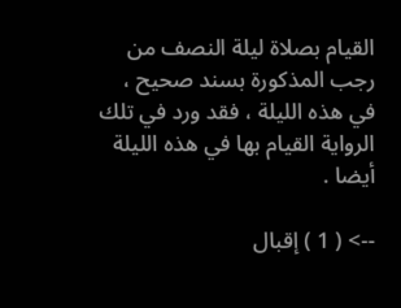القيام بصلاة ليلة النصف من رجب المذكورة بسند صحيح ، في هذه الليلة ، فقد ورد في تلك الرواية القيام بها في هذه الليلة أيضا .

--> ( 1 ) إقبال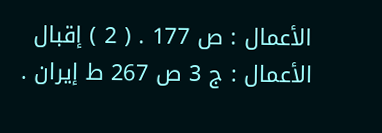الأعمال : ص 177 . ( 2 ) إقبال الأعمال : ج 3 ص 267 ط إيران .